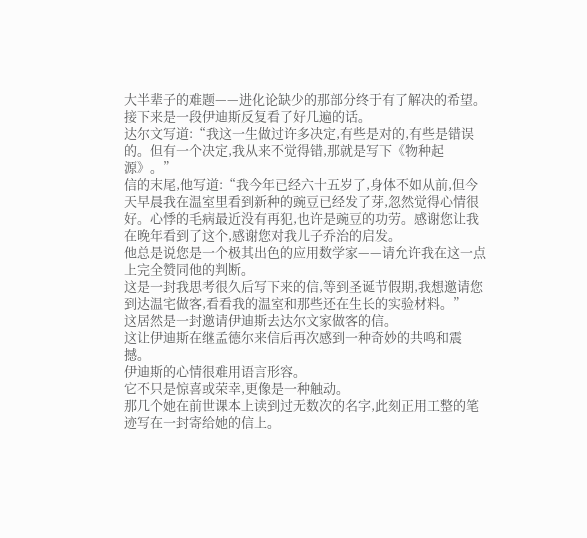大半辈子的难题——进化论缺少的那部分终于有了解决的希望。
接下来是一段伊迪斯反复看了好几遍的话。
达尔文写道:“我这一生做过许多决定,有些是对的,有些是错误的。但有一个决定,我从来不觉得错,那就是写下《物种起源》。”
信的末尾,他写道:“我今年已经六十五岁了,身体不如从前,但今天早晨我在温室里看到新种的豌豆已经发了芽,忽然觉得心情很好。心悸的毛病最近没有再犯,也许是豌豆的功劳。感谢您让我在晚年看到了这个,感谢您对我儿子乔治的启发。
他总是说您是一个极其出色的应用数学家——请允许我在这一点上完全赞同他的判断。
这是一封我思考很久后写下来的信,等到圣诞节假期,我想邀请您到达温宅做客,看看我的温室和那些还在生长的实验材料。”
这居然是一封邀请伊迪斯去达尔文家做客的信。
这让伊迪斯在继孟德尔来信后再次感到一种奇妙的共鸣和震撼。
伊迪斯的心情很难用语言形容。
它不只是惊喜或荣幸,更像是一种触动。
那几个她在前世课本上读到过无数次的名字,此刻正用工整的笔迹写在一封寄给她的信上。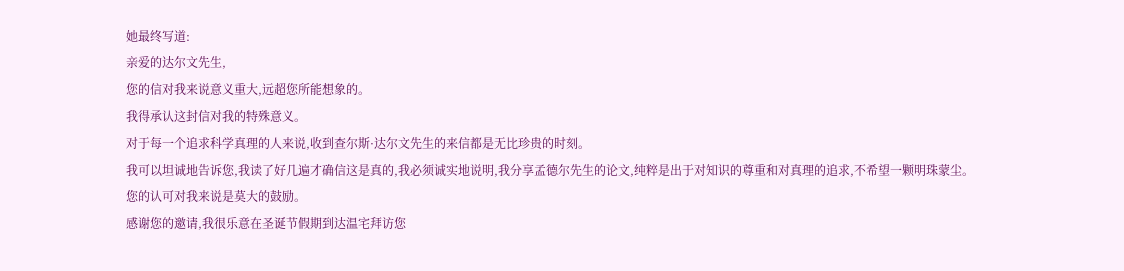她最终写道:
亲爱的达尔文先生,
您的信对我来说意义重大,远超您所能想象的。
我得承认这封信对我的特殊意义。
对于每一个追求科学真理的人来说,收到查尔斯·达尔文先生的来信都是无比珍贵的时刻。
我可以坦诚地告诉您,我读了好几遍才确信这是真的,我必须诚实地说明,我分享孟德尔先生的论文,纯粹是出于对知识的尊重和对真理的追求,不希望一颗明珠蒙尘。
您的认可对我来说是莫大的鼓励。
感谢您的邀请,我很乐意在圣诞节假期到达温宅拜访您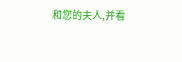和您的夫人,并看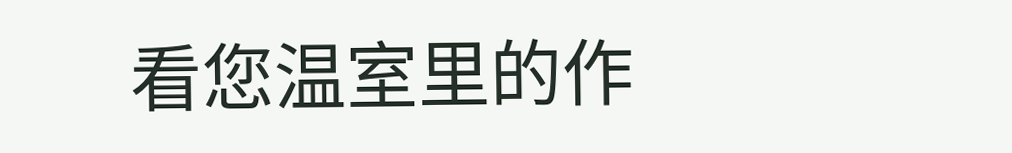看您温室里的作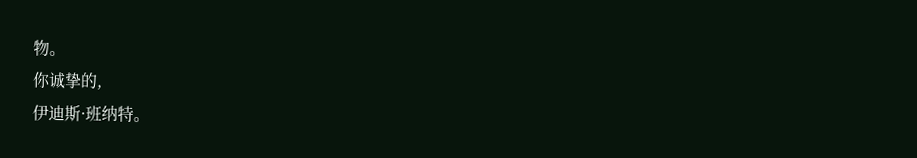物。
你诚挚的,
伊迪斯·班纳特。